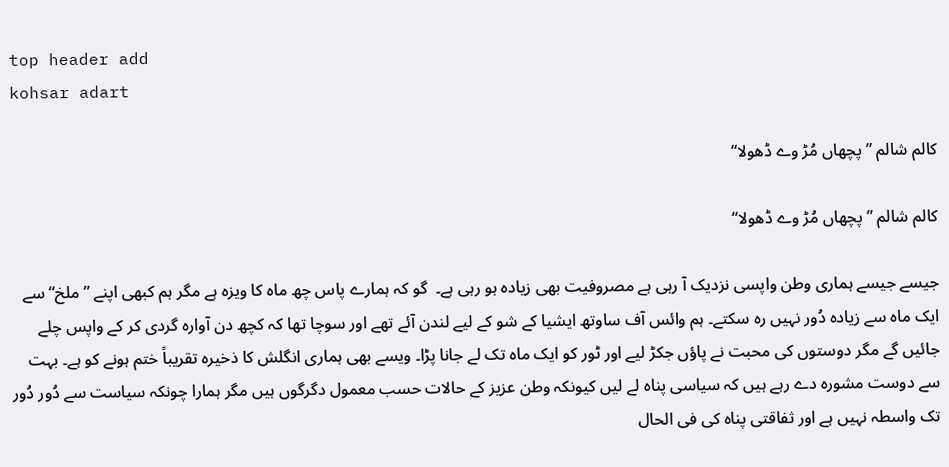top header add
kohsar adart

کالم شالم ”پچھاں مُڑ وے ڈھولا“

کالم شالم ”پچھاں مُڑ وے ڈھولا“

جیسے جیسے ہماری وطن واپسی نزدیک آ رہی ہے مصروفیت بھی زیادہ ہو رہی ہے۔  گو کہ ہمارے پاس چھ ماہ کا ویزہ ہے مگر ہم کبھی اپنے ”ملخ“ سے ایک ماہ سے زیادہ دُور نہیں رہ سکتے۔ ہم وائس آف ساوتھ ایشیا کے شو کے لیے لندن آئے تھے اور سوچا تھا کہ کچھ دن آوارہ گردی کر کے واپس چلے جائیں گے مگر دوستوں کی محبت نے پاؤں جکڑ لیے اور ٹور کو ایک ماہ تک لے جانا پڑا۔ ویسے بھی ہماری انگلش کا ذخیرہ تقریباً ختم ہونے کو ہے۔ بہت سے دوست مشورہ دے رہے ہیں کہ سیاسی پناہ لے لیں کیونکہ وطن عزیز کے حالات حسب معمول دگرگوں ہیں مگر ہمارا چونکہ سیاست سے دُور دُور تک واسطہ نہیں ہے اور ثفاقتی پناہ کی فی الحال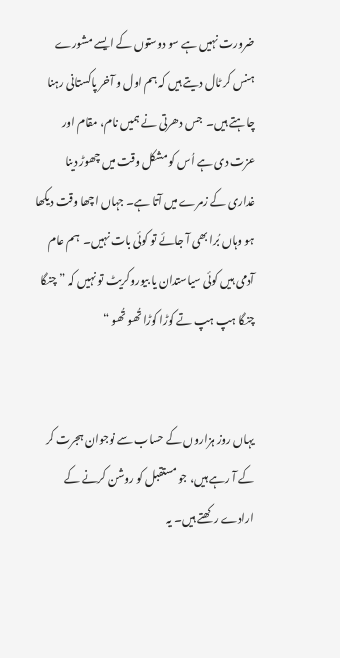ضرورت نہیں ہے سو دوستوں کے ایسے مشورے ہنس کر ٹال دیتے ہیں کہ ہم اول و آخر پاکستانی رہنا چاہتے ہیں۔  جس دھرتی نے ہمیں نام، مقام اور عزت دی ہے اُس کو مشکل وقت میں چھوڑ دینا غداری کے زمرے میں آتا ہے۔ جہاں اچھا وقت دیکھا ہو وہاں بُرا بھی آ جائے تو کوئی بات نہیں۔  ہم عام آدمی ہیں کوئی سیاستدان یا بیوروکریٹ تو نہیں کہ ”چنگا چنگا ہپ ہپ تے کوڑا کوڑا تُھو تُھو “


یہاں روز ہزاروں کے حساب سے نوجوان ہجرت کر کے آ رہے ہیں، جو مستقبل کو روشن کرنے کے ارادے رکھتے ہیں۔ یہ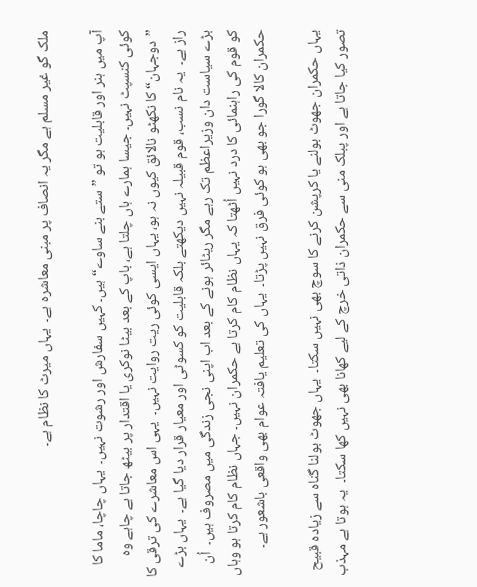ملک گو غیر مسلم ہے مگر یہ انصاف پر مبنی معاشرہ ہے۔  یہاں میرٹ کا نظام ہے۔

آپ میں ہنر اور قابلیت ہو تو ”ستے بنے ساوے“ ہیں۔ کہیں سفارش اور رشوت نہیں۔  یہاں چاچا، ماما کا کوئی کنسپٹ نہیں۔ جیسا ہمارے ہاں چلتا ہے، باپ کے بعد بیٹا نوکری یا اقتدار پر بیٹھ جاتا ہے چاہے وہ ”دوجہان“ کا نکھٹو نالائق کیوں نہ ہو، یہاں ایسی کوئی ریت روایت نہیں۔  یہی اس معاشرے کی ترقی کا راز ہے۔  یہ نام نسب، قوم قبیلہ نہیں دیکھتے بلکہ قابلیت کو کسوٹی اور معیار قرار دیا گیا ہے۔  یہاں بڑے بڑے سیاست دان وزیراعظم تک رہے مگر ریٹائر ہونے کے بعد اب اپنی نجی زندگی میں مصروف ہیں۔  اُن کو قوم کی راہنمائی کا درد نہیں اُٹھتا کہ یہاں نظام کام کرتا ہے حکمران نہیں۔ جہاں نظام کام کرتا ہو وہاں حکمران کالا گورا جو بھی ہو کوئی فرق نہیں پڑتا۔  یہاں کی تعلیم یافتہ عوام بھی واقعی باشعور ہے۔

یہاں حکمران جھوٹ بولنے یا کرپشن کرنے کا سوچ بھی نہیں سکتا۔  یہاں جھوٹ بولنا گناہ سے زیادہ قبیح تصور کیا جاتا ہے اور پبلک منی سے حکمران ذاتی خرچ کے لیے کھانا بھی نہیں کھا سکتا۔  یہ ہوتا ہے مہذب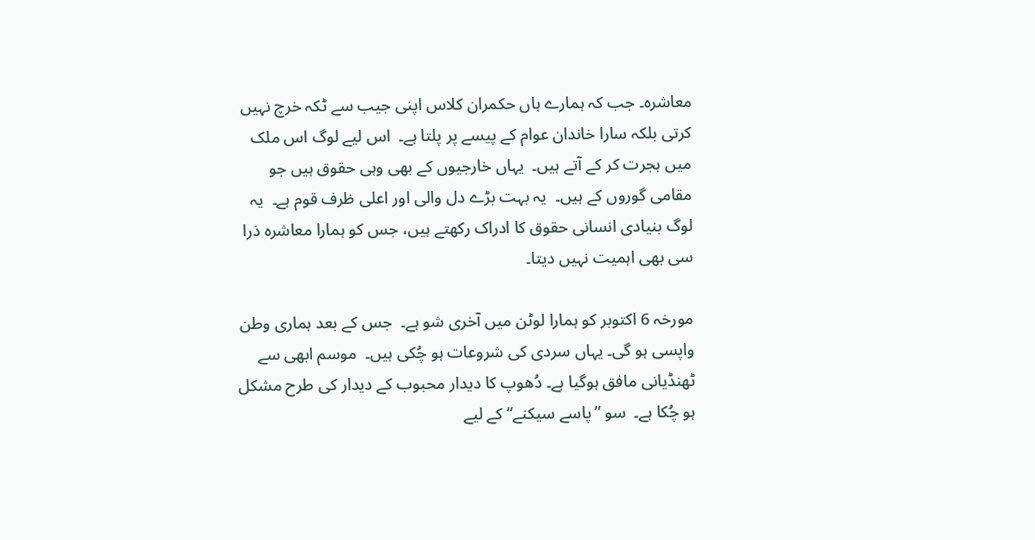معاشرہ۔ جب کہ ہمارے ہاں حکمران کلاس اپنی جیب سے ٹکہ خرچ نہیں کرتی بلکہ سارا خاندان عوام کے پیسے پر پلتا ہے۔  اس لیے لوگ اس ملک میں ہجرت کر کے آتے ہیں۔  یہاں خارجیوں کے بھی وہی حقوق ہیں جو مقامی گوروں کے ہیں۔  یہ بہت بڑے دل والی اور اعلی ظرف قوم ہے۔  یہ لوگ بنیادی انسانی حقوق کا ادراک رکھتے ہیں، جس کو ہمارا معاشرہ ذرا سی بھی اہمیت نہیں دیتا۔

مورخہ 6 اکتوبر کو ہمارا لوٹن میں آخری شو ہے۔  جس کے بعد ہماری وطن واپسی ہو گی۔ یہاں سردی کی شروعات ہو چُکی ہیں۔  موسم ابھی سے ٹھنڈیانی مافق ہوگیا ہے۔ دُھوپ کا دیدار محبوب کے دیدار کی طرح مشکل ہو چُکا ہے۔  سو ”پاسے سیکنے“ کے لیے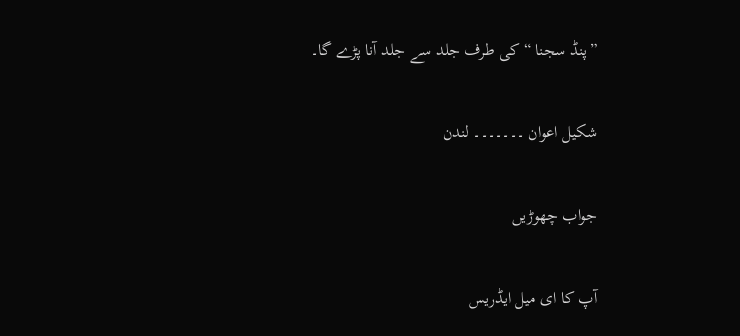”پنڈ سجنا “ کی طرف جلد سے جلد آنا پڑے گا۔

شکیل اعوان ۔۔۔۔۔۔۔ لندن

جواب چھوڑیں

آپ کا ای میل ایڈریس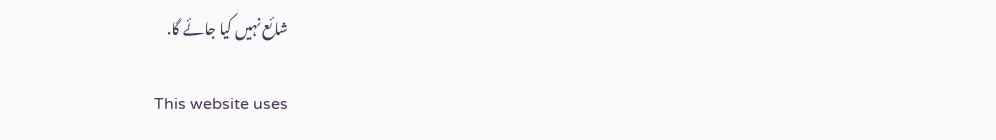شائع نہیں کیا جائے گا.

This website uses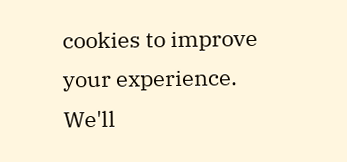cookies to improve your experience. We'll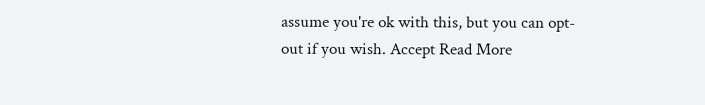assume you're ok with this, but you can opt-out if you wish. Accept Read More